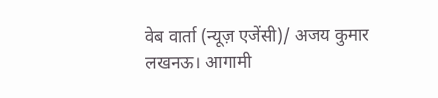वेब वार्ता (न्यूज़ एजेंसी)/ अजय कुमार
लखनऊ। आगामी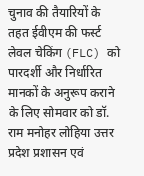चुनाव की तैयारियों के तहत ईवीएम की फर्स्ट लेवल चेकिंग (FLC) को पारदर्शी और निर्धारित मानकों के अनुरूप कराने के लिए सोमवार को डॉ. राम मनोहर लोहिया उत्तर प्रदेश प्रशासन एवं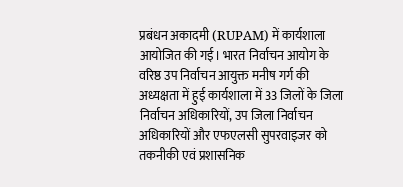प्रबंधन अकादमी (RUPAM) में कार्यशाला आयोजित की गई। भारत निर्वाचन आयोग के वरिष्ठ उप निर्वाचन आयुक्त मनीष गर्ग की अध्यक्षता में हुई कार्यशाला में 33 जिलों के जिला निर्वाचन अधिकारियों, उप जिला निर्वाचन अधिकारियों और एफएलसी सुपरवाइजर को तकनीकी एवं प्रशासनिक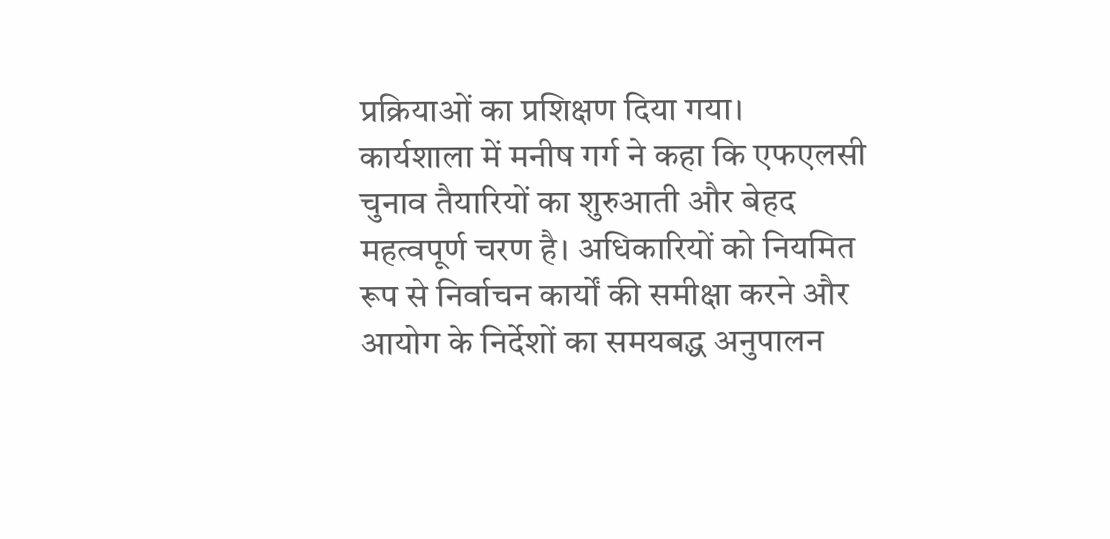प्रक्रियाओं का प्रशिक्षण दिया गया।
कार्यशाला में मनीष गर्ग ने कहा कि एफएलसी चुनाव तैयारियों का शुरुआती और बेहद महत्वपूर्ण चरण है। अधिकारियों को नियमित रूप से निर्वाचन कार्यों की समीक्षा करने और आयोग के निर्देशों का समयबद्ध अनुपालन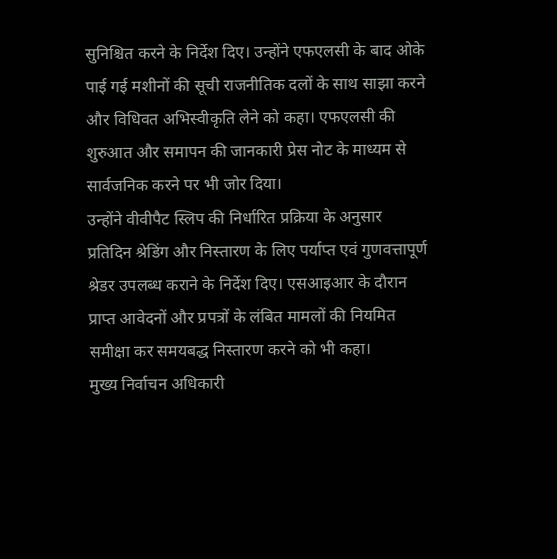सुनिश्चित करने के निर्देश दिए। उन्होंने एफएलसी के बाद ओके पाई गई मशीनों की सूची राजनीतिक दलों के साथ साझा करने और विधिवत अभिस्वीकृति लेने को कहा। एफएलसी की शुरुआत और समापन की जानकारी प्रेस नोट के माध्यम से सार्वजनिक करने पर भी जोर दिया।
उन्होंने वीवीपैट स्लिप की निर्धारित प्रक्रिया के अनुसार प्रतिदिन श्रेडिंग और निस्तारण के लिए पर्याप्त एवं गुणवत्तापूर्ण श्रेडर उपलब्ध कराने के निर्देश दिए। एसआइआर के दौरान प्राप्त आवेदनों और प्रपत्रों के लंबित मामलों की नियमित समीक्षा कर समयबद्ध निस्तारण करने को भी कहा।
मुख्य निर्वाचन अधिकारी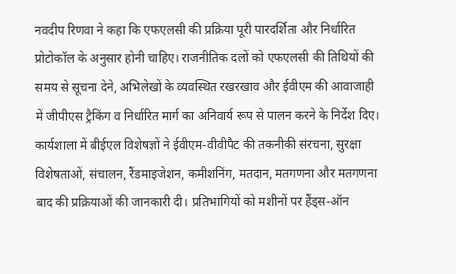नवदीप रिणवा ने कहा कि एफएलसी की प्रक्रिया पूरी पारदर्शिता और निर्धारित प्रोटोकॉल के अनुसार होनी चाहिए। राजनीतिक दलों को एफएलसी की तिथियों की समय से सूचना देने, अभिलेखों के व्यवस्थित रखरखाव और ईवीएम की आवाजाही में जीपीएस ट्रैकिंग व निर्धारित मार्ग का अनिवार्य रूप से पालन करने के निर्देश दिए। कार्यशाला में बीईएल विशेषज्ञों ने ईवीएम-वीवीपैट की तकनीकी संरचना, सुरक्षा विशेषताओं, संचालन, रैंडमाइजेशन, कमीशनिंग, मतदान, मतगणना और मतगणना बाद की प्रक्रियाओं की जानकारी दी। प्रतिभागियों को मशीनों पर हैंड्स-ऑन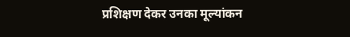प्रशिक्षण देकर उनका मूल्यांकन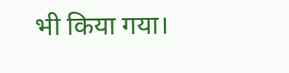भी किया गया।